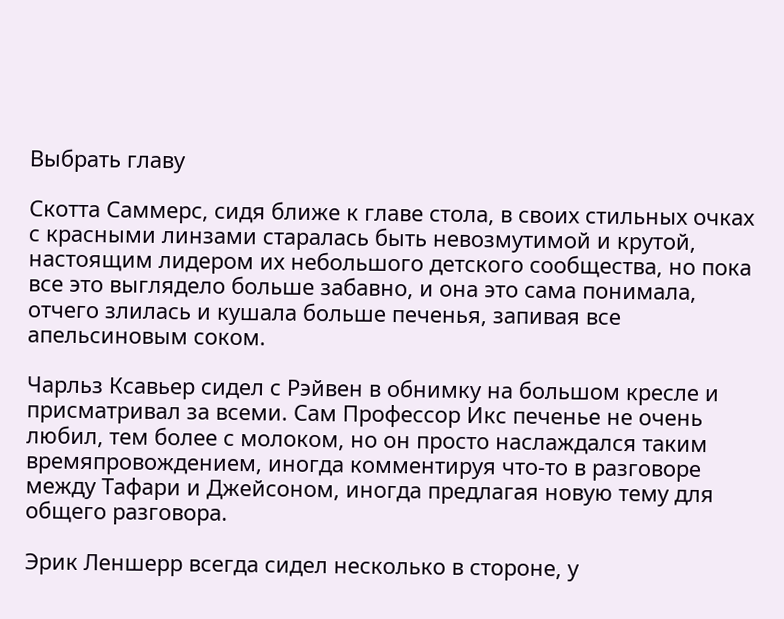Выбрать главу

Скотта Саммерс, сидя ближе к главе стола, в своих стильных очках с красными линзами старалась быть невозмутимой и крутой, настоящим лидером их небольшого детского сообщества, но пока все это выглядело больше забавно, и она это сама понимала, отчего злилась и кушала больше печенья, запивая все апельсиновым соком.

Чарльз Ксавьер сидел с Рэйвен в обнимку на большом кресле и присматривал за всеми. Сам Профессор Икс печенье не очень любил, тем более с молоком, но он просто наслаждался таким времяпровождением, иногда комментируя что-то в разговоре между Тафари и Джейсоном, иногда предлагая новую тему для общего разговора.

Эрик Леншерр всегда сидел несколько в стороне, у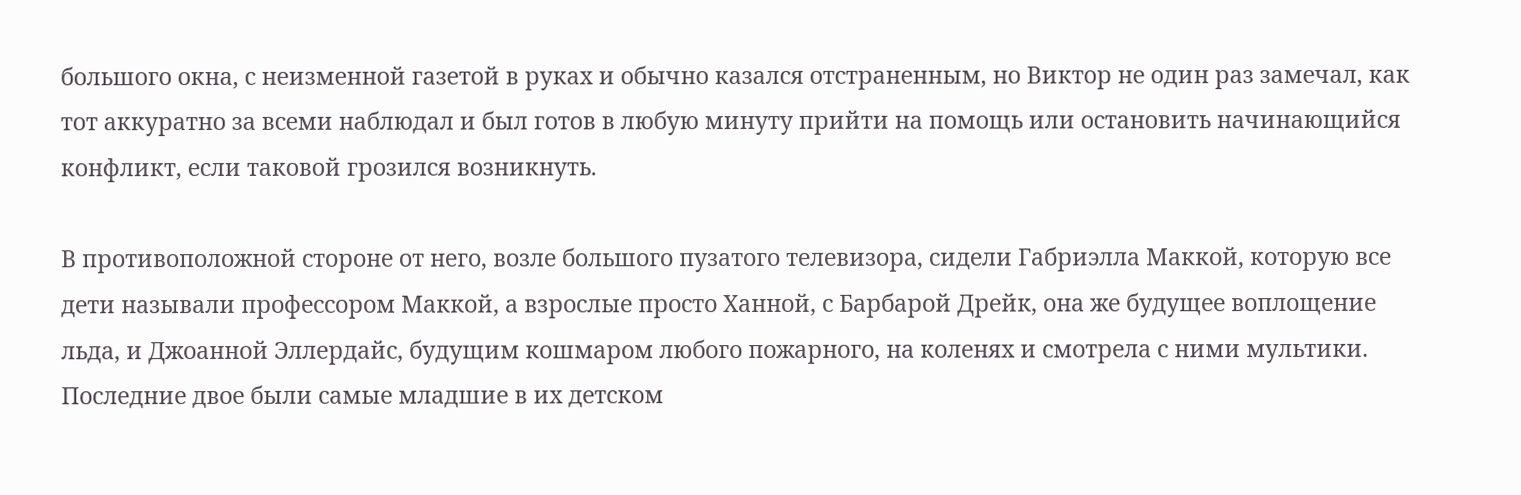большого окна, с неизменной газетой в руках и обычно казался отстраненным, но Виктор не один раз замечал, как тот аккуратно за всеми наблюдал и был готов в любую минуту прийти на помощь или остановить начинающийся конфликт, если таковой грозился возникнуть.

В противоположной стороне от него, возле большого пузатого телевизора, сидели Габриэлла Маккой, которую все дети называли профессором Маккой, а взрослые просто Ханной, с Барбарой Дрейк, она же будущее воплощение льда, и Джоанной Эллердайс, будущим кошмаром любого пожарного, на коленях и смотрела с ними мультики. Последние двое были самые младшие в их детском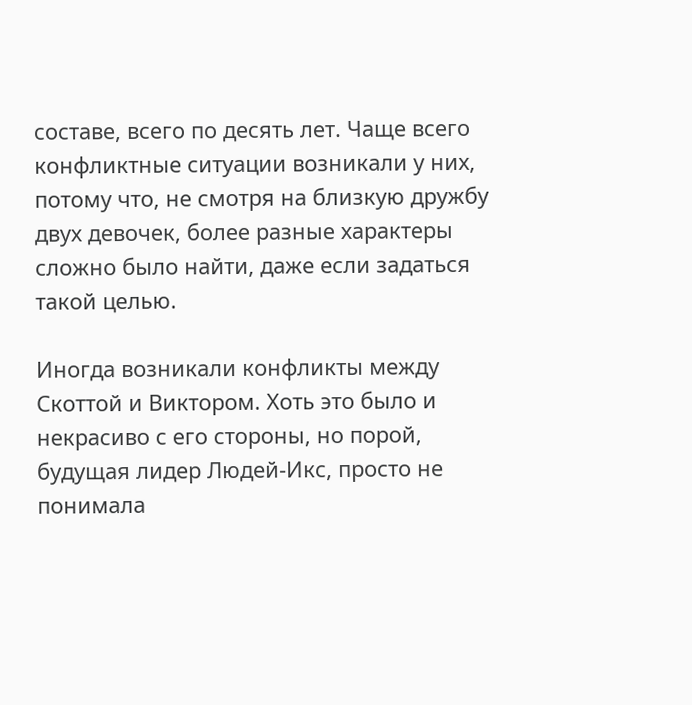составе, всего по десять лет. Чаще всего конфликтные ситуации возникали у них, потому что, не смотря на близкую дружбу двух девочек, более разные характеры сложно было найти, даже если задаться такой целью.

Иногда возникали конфликты между Скоттой и Виктором. Хоть это было и некрасиво с его стороны, но порой, будущая лидер Людей-Икс, просто не понимала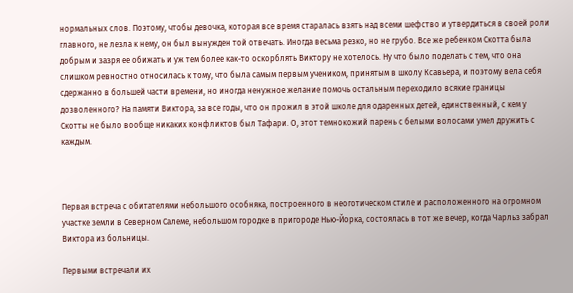нормальных слов. Поэтому, чтобы девочка, которая все время старалась взять над всеми шефство и утвердиться в своей роли главного, не лезла к нему, он был вынужден той отвечать. Иногда весьма резко, но не грубо. Все же ребенком Скотта была добрым и зазря ее обижать и уж тем более как-то оскорблять Виктору не хотелось. Ну что было поделать с тем, что она слишком ревностно относилась к тому, что была самым первым учеником, принятым в школу Ксавьера, и поэтому вела себя сдержанно в большей части времени, но иногда ненужное желание помочь остальным переходило всякие границы дозволенного? На памяти Виктора, за все годы, что он прожил в этой школе для одаренных детей, единственный, с кем у Скотты не было вообще никаких конфликтов был Тафари. О, этот темнокожий парень с белыми волосами умел дружить с каждым.



Первая встреча с обитателями небольшого особняка, построенного в неоготическом стиле и расположенного на огромном участке земли в Северном Салеме, небольшом городке в пригороде Нью-Йорка, состоялась в тот же вечер, когда Чарльз забрал Виктора из больницы.

Первыми встречали их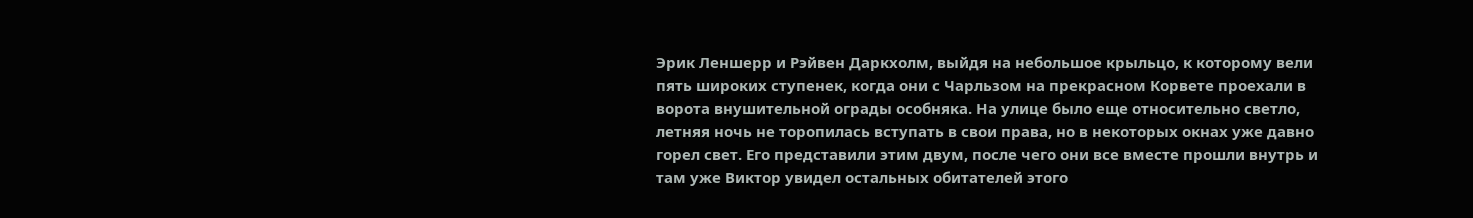Эрик Леншерр и Рэйвен Даркхолм, выйдя на небольшое крыльцо, к которому вели пять широких ступенек, когда они с Чарльзом на прекрасном Корвете проехали в ворота внушительной ограды особняка. На улице было еще относительно светло, летняя ночь не торопилась вступать в свои права, но в некоторых окнах уже давно горел свет. Его представили этим двум, после чего они все вместе прошли внутрь и там уже Виктор увидел остальных обитателей этого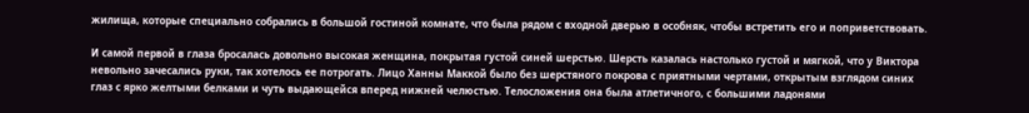жилища, которые специально собрались в большой гостиной комнате, что была рядом с входной дверью в особняк, чтобы встретить его и поприветствовать.

И самой первой в глаза бросалась довольно высокая женщина, покрытая густой синей шерстью. Шерсть казалась настолько густой и мягкой, что у Виктора невольно зачесались руки, так хотелось ее потрогать. Лицо Ханны Маккой было без шерстяного покрова с приятными чертами, открытым взглядом синих глаз с ярко желтыми белками и чуть выдающейся вперед нижней челюстью. Телосложения она была атлетичного, с большими ладонями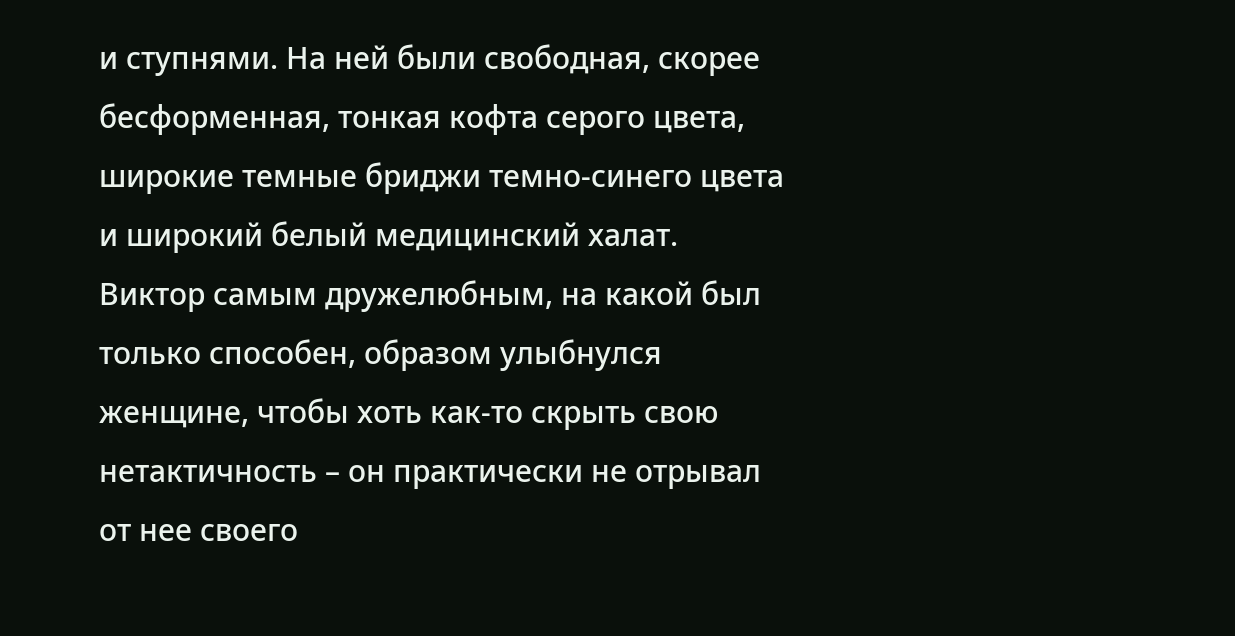и ступнями. На ней были свободная, скорее бесформенная, тонкая кофта серого цвета, широкие темные бриджи темно-синего цвета и широкий белый медицинский халат. Виктор самым дружелюбным, на какой был только способен, образом улыбнулся женщине, чтобы хоть как-то скрыть свою нетактичность – он практически не отрывал от нее своего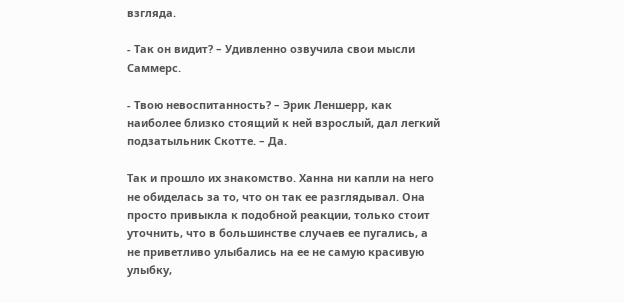взгляда.

- Так он видит? – Удивленно озвучила свои мысли Саммерс.

- Твою невоспитанность? – Эрик Леншерр, как наиболее близко стоящий к ней взрослый, дал легкий подзатыльник Скотте. – Да.

Так и прошло их знакомство. Ханна ни капли на него не обиделась за то, что он так ее разглядывал. Она просто привыкла к подобной реакции, только стоит уточнить, что в большинстве случаев ее пугались, а не приветливо улыбались на ее не самую красивую улыбку,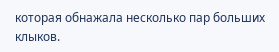которая обнажала несколько пар больших клыков.